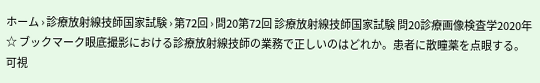ホーム › 診療放射線技師国家試験 › 第72回 › 問20第72回 診療放射線技師国家試験 問20診療画像検査学2020年☆ ブックマーク眼底撮影における診療放射線技師の業務で正しいのはどれか。患者に散瞳薬を点眼する。可視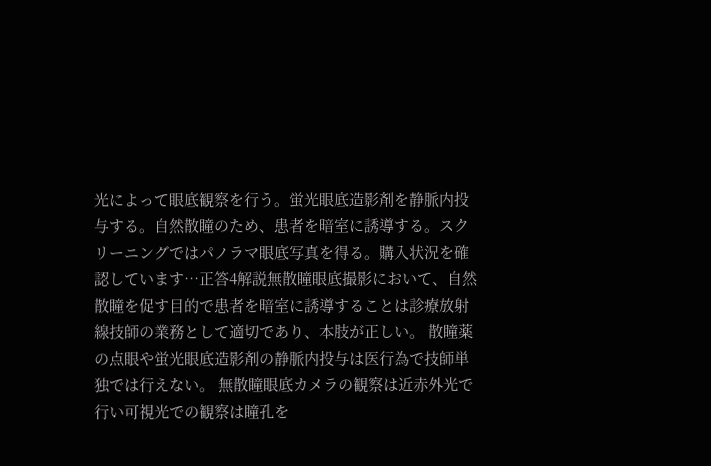光によって眼底観察を行う。蛍光眼底造影剤を静脈内投与する。自然散瞳のため、患者を暗室に誘導する。スクリーニングではパノラマ眼底写真を得る。購入状況を確認しています…正答4解説無散瞳眼底撮影において、自然散瞳を促す目的で患者を暗室に誘導することは診療放射線技師の業務として適切であり、本肢が正しい。 散瞳薬の点眼や蛍光眼底造影剤の静脈内投与は医行為で技師単独では行えない。 無散瞳眼底カメラの観察は近赤外光で行い可視光での観察は瞳孔を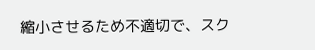縮小させるため不適切で、スク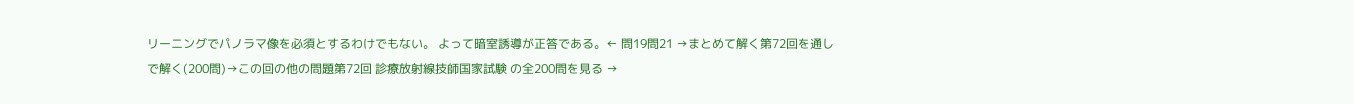リーニングでパノラマ像を必須とするわけでもない。 よって暗室誘導が正答である。← 問19問21 →まとめて解く第72回を通しで解く(200問)→この回の他の問題第72回 診療放射線技師国家試験 の全200問を見る →